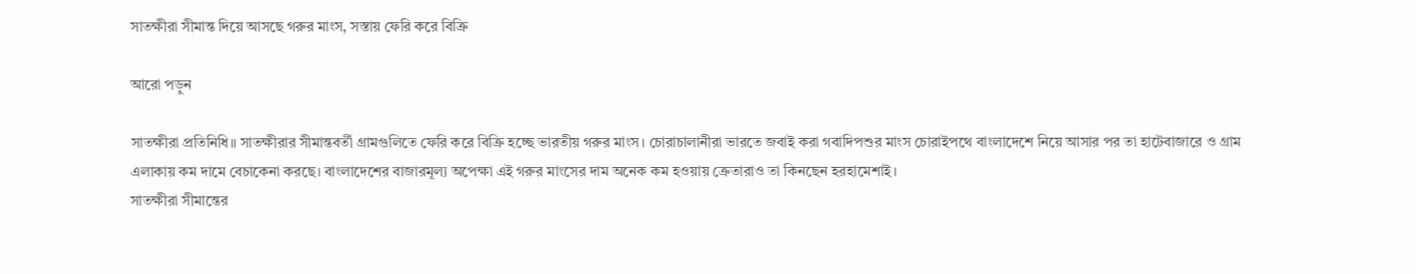সাতক্ষীরা সীমান্ত দিয়ে আসছে গরুর মাংস, সস্তায় ফেরি করে বিক্রি

আরো পড়ুন

সাতক্ষীরা প্রতিনিধি॥ সাতক্ষীরার সীমান্তবর্তী গ্রামগুলিতে ফেরি করে বিক্রি হচ্ছে ভারতীয় গরুর মাংস। চোরাচালানীরা ভারতে জবাই করা গবাদিপশুর মাংস চোরাইপথে বাংলাদেশে নিয়ে আসার পর তা হাটেবাজারে ও গ্রাম এলাকায় কম দামে বেচাকেনা করছে। বাংলাদেশের বাজারমূল্য অপেক্ষা এই গরুর মাংসের দাম অনেক কম হওয়ায় ক্রেতারাও তা কিনছেন হরহামেশাই।
সাতক্ষীরা সীমান্তের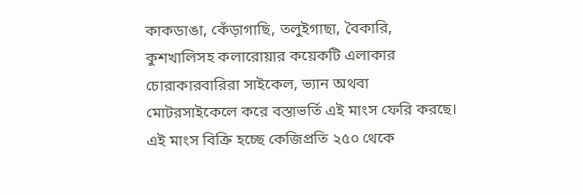কাকডাঙা, কেঁড়াগাছি, তলুইগাছা, বৈকারি, কুশখালিসহ কলারোয়ার কয়েকটি এলাকার চোরাকারবারিরা সাইকেল, ভ্যান অথবা মোটরসাইকেলে করে বস্তাভর্তি এই মাংস ফেরি করছে। এই মাংস বিক্রি হচ্ছে কেজিপ্রতি ২৫০ থেকে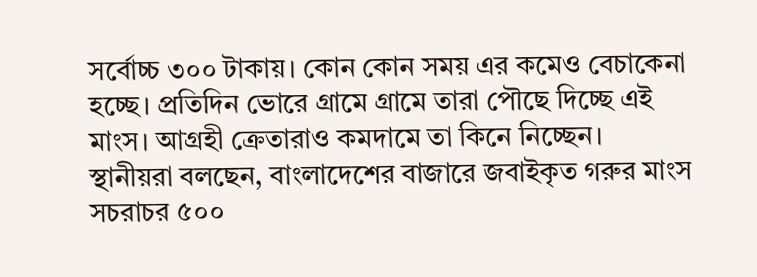সর্বোচ্চ ৩০০ টাকায়। কোন কোন সময় এর কমেও বেচাকেনা হচ্ছে। প্রতিদিন ভোরে গ্রামে গ্রামে তারা পৌছে দিচ্ছে এই মাংস। আগ্রহী ক্রেতারাও কমদামে তা কিনে নিচ্ছেন।
স্থানীয়রা বলছেন, বাংলাদেশের বাজারে জবাইকৃত গরুর মাংস সচরাচর ৫০০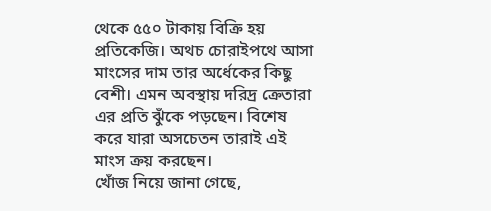থেকে ৫৫০ টাকায় বিক্রি হয় প্রতিকেজি। অথচ চোরাইপথে আসা মাংসের দাম তার অর্ধেকের কিছু বেশী। এমন অবস্থায় দরিদ্র ক্রেতারা এর প্রতি ঝুঁকে পড়ছেন। বিশেষ করে যারা অসচেতন তারাই এই মাংস ক্রয় করছেন।
খোঁজ নিয়ে জানা গেছে,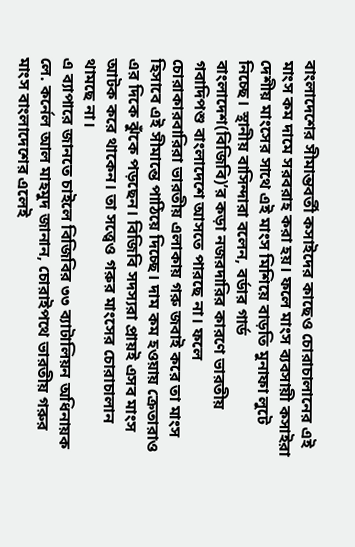বাংলাদেশের সীমান্তবর্তী কসাইদের কাছেও চোরাচালানের এই মাংস কম দামে সরবরাহ করা হয়। ফলে মাংস ব্যবসায়ী কসাইরা দেশীয় মাংসের সাথে এই মাংস মিশিয়ে বাড়তি মুনাফা লুটে নিচ্ছে। স্থানীয় বাসিন্দারা বলেন, বর্ডার গার্ড বাংলাদেশ(বিজিবি)’র কড়া নজরদারির কারণে ভারতীয় গবাদিপশু বাংলাদেশে আসতে পারছে না। ফলে চোরাকারবারিরা ভারতীয় এলাকায় গরু জবাই করে তা মাংস হিসাবে এই সীমান্তে পাঠিয়ে দিচ্ছে। দাম কম হওয়ায় ক্রেতারাও এর দিকে ঝুঁকে পড়ছেন। বিজিবি সদস্যরা প্রায়ই এসব মাংস আটক করে থাকেন। তা সত্ত্বেও গরুর মাংসের চোরাচালান থামছে না।
এ ব্যাপারে জানতে চাইলে বিজিবির ৩৩ ব্যাটালিয়ন অধিনায়ক লে. কর্নেল আল মাহমুদ জানান, চোরাইপথে ভারতীয় গরুর মাংস বাংলাদেশের এলেই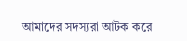আমাদের সদস্যরা আটক করে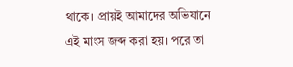থাকে। প্রায়ই আমাদের অভিযানে এই মাংস জব্দ করা হয়। পরে তা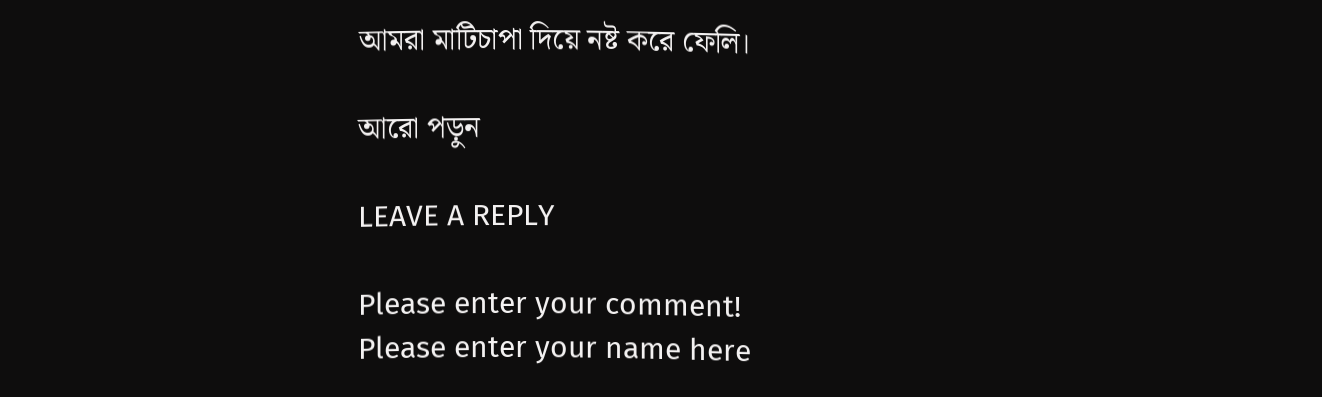আমরা মাটিচাপা দিয়ে নষ্ট করে ফেলি।

আরো পড়ুন

LEAVE A REPLY

Please enter your comment!
Please enter your name here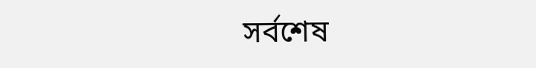সর্বশেষ